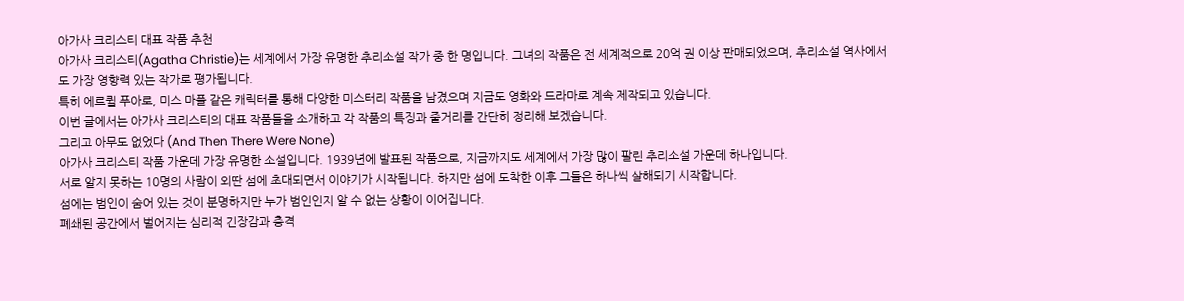아가사 크리스티 대표 작품 추천
아가사 크리스티(Agatha Christie)는 세계에서 가장 유명한 추리소설 작가 중 한 명입니다. 그녀의 작품은 전 세계적으로 20억 권 이상 판매되었으며, 추리소설 역사에서도 가장 영향력 있는 작가로 평가됩니다.
특히 에르퀼 푸아로, 미스 마플 같은 캐릭터를 통해 다양한 미스터리 작품을 남겼으며 지금도 영화와 드라마로 계속 제작되고 있습니다.
이번 글에서는 아가사 크리스티의 대표 작품들을 소개하고 각 작품의 특징과 줄거리를 간단히 정리해 보겠습니다.
그리고 아무도 없었다 (And Then There Were None)
아가사 크리스티 작품 가운데 가장 유명한 소설입니다. 1939년에 발표된 작품으로, 지금까지도 세계에서 가장 많이 팔린 추리소설 가운데 하나입니다.
서로 알지 못하는 10명의 사람이 외딴 섬에 초대되면서 이야기가 시작됩니다. 하지만 섬에 도착한 이후 그들은 하나씩 살해되기 시작합니다.
섬에는 범인이 숨어 있는 것이 분명하지만 누가 범인인지 알 수 없는 상황이 이어집니다.
폐쇄된 공간에서 벌어지는 심리적 긴장감과 충격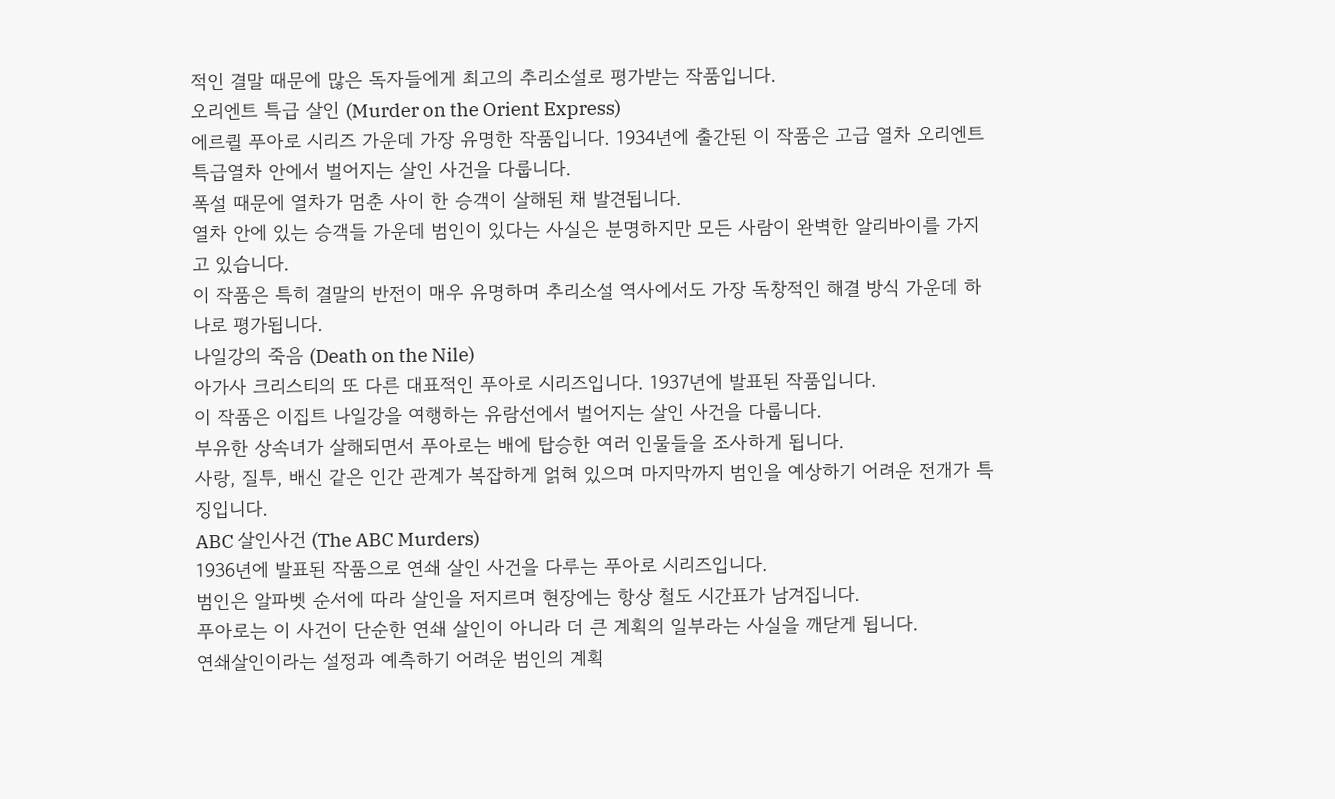적인 결말 때문에 많은 독자들에게 최고의 추리소설로 평가받는 작품입니다.
오리엔트 특급 살인 (Murder on the Orient Express)
에르퀼 푸아로 시리즈 가운데 가장 유명한 작품입니다. 1934년에 출간된 이 작품은 고급 열차 오리엔트 특급열차 안에서 벌어지는 살인 사건을 다룹니다.
폭설 때문에 열차가 멈춘 사이 한 승객이 살해된 채 발견됩니다.
열차 안에 있는 승객들 가운데 범인이 있다는 사실은 분명하지만 모든 사람이 완벽한 알리바이를 가지고 있습니다.
이 작품은 특히 결말의 반전이 매우 유명하며 추리소설 역사에서도 가장 독창적인 해결 방식 가운데 하나로 평가됩니다.
나일강의 죽음 (Death on the Nile)
아가사 크리스티의 또 다른 대표적인 푸아로 시리즈입니다. 1937년에 발표된 작품입니다.
이 작품은 이집트 나일강을 여행하는 유람선에서 벌어지는 살인 사건을 다룹니다.
부유한 상속녀가 살해되면서 푸아로는 배에 탑승한 여러 인물들을 조사하게 됩니다.
사랑, 질투, 배신 같은 인간 관계가 복잡하게 얽혀 있으며 마지막까지 범인을 예상하기 어려운 전개가 특징입니다.
ABC 살인사건 (The ABC Murders)
1936년에 발표된 작품으로 연쇄 살인 사건을 다루는 푸아로 시리즈입니다.
범인은 알파벳 순서에 따라 살인을 저지르며 현장에는 항상 철도 시간표가 남겨집니다.
푸아로는 이 사건이 단순한 연쇄 살인이 아니라 더 큰 계획의 일부라는 사실을 깨닫게 됩니다.
연쇄살인이라는 설정과 예측하기 어려운 범인의 계획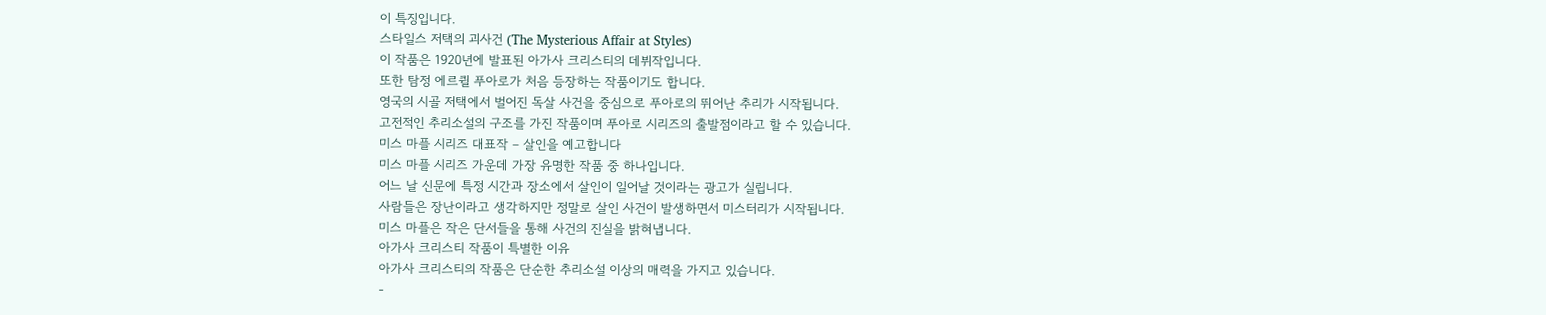이 특징입니다.
스타일스 저택의 괴사건 (The Mysterious Affair at Styles)
이 작품은 1920년에 발표된 아가사 크리스티의 데뷔작입니다.
또한 탐정 에르퀼 푸아로가 처음 등장하는 작품이기도 합니다.
영국의 시골 저택에서 벌어진 독살 사건을 중심으로 푸아로의 뛰어난 추리가 시작됩니다.
고전적인 추리소설의 구조를 가진 작품이며 푸아로 시리즈의 출발점이라고 할 수 있습니다.
미스 마플 시리즈 대표작 – 살인을 예고합니다
미스 마플 시리즈 가운데 가장 유명한 작품 중 하나입니다.
어느 날 신문에 특정 시간과 장소에서 살인이 일어날 것이라는 광고가 실립니다.
사람들은 장난이라고 생각하지만 정말로 살인 사건이 발생하면서 미스터리가 시작됩니다.
미스 마플은 작은 단서들을 통해 사건의 진실을 밝혀냅니다.
아가사 크리스티 작품이 특별한 이유
아가사 크리스티의 작품은 단순한 추리소설 이상의 매력을 가지고 있습니다.
-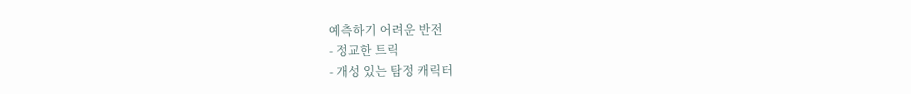예측하기 어려운 반전
- 정교한 트릭
- 개성 있는 탐정 캐릭터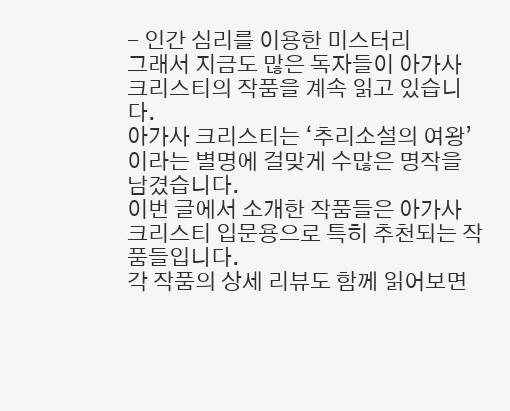- 인간 심리를 이용한 미스터리
그래서 지금도 많은 독자들이 아가사 크리스티의 작품을 계속 읽고 있습니다.
아가사 크리스티는 ‘추리소설의 여왕’이라는 별명에 걸맞게 수많은 명작을 남겼습니다.
이번 글에서 소개한 작품들은 아가사 크리스티 입문용으로 특히 추천되는 작품들입니다.
각 작품의 상세 리뷰도 함께 읽어보면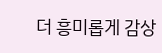더 흥미롭게 감상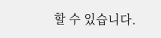할 수 있습니다.